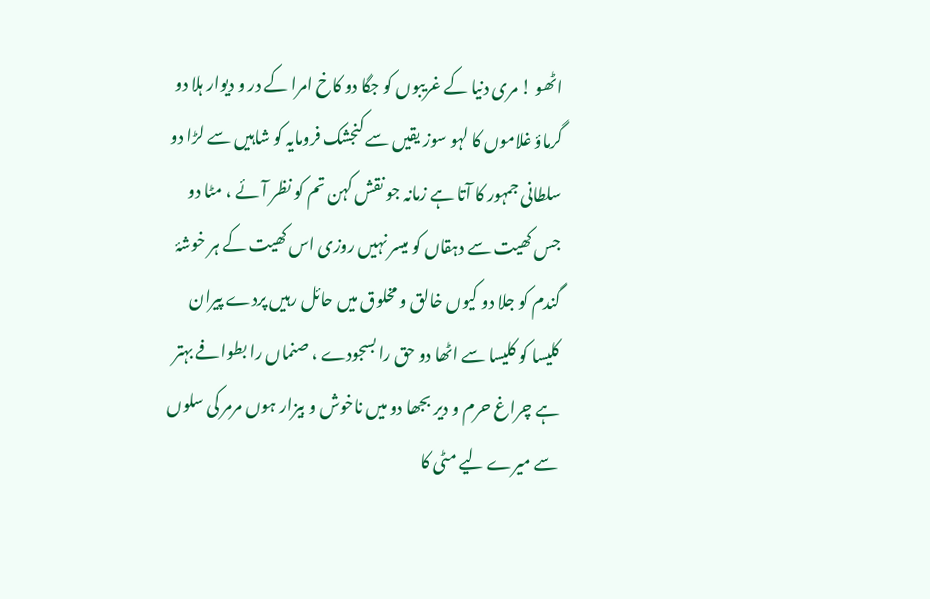اٹھو ! مری دنیا کے غریبوں کو جگا دو کاخ امرا کے در و دیوار ہلا دو گرماؤ غلاموں کا لہو سوز یقیں سے کنجشک فرومایہ کو شاہیں سے لڑا دو سلطانی جمہور کا آتا ہے زمانہ جو نقش کہن تم کو نظر آئے ، مٹا دو جس کھیت سے دہقاں کو میسر نہیں روزی اس کھیت کے ہر خوشۂ گندم کو جلا دو کیوں خالق و مخلوق میں حائل رہیں پردے پیران کلیسا کو کلیسا سے اٹھا دو حق را بسجودے ، صنماں را بطوافے بہتر ہے چراغ حرم و دیر بجھا دو میں ناخوش و بیزار ہوں مرمر کی سلوں سے میرے لیے مٹی کا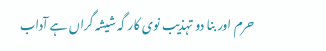حرم اور بنا دو تہذیب نوی کار گہ شیشہ گراں ہے آداب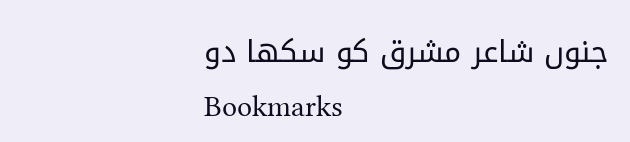جنوں شاعر مشرق کو سکھا دو
Bookmarks